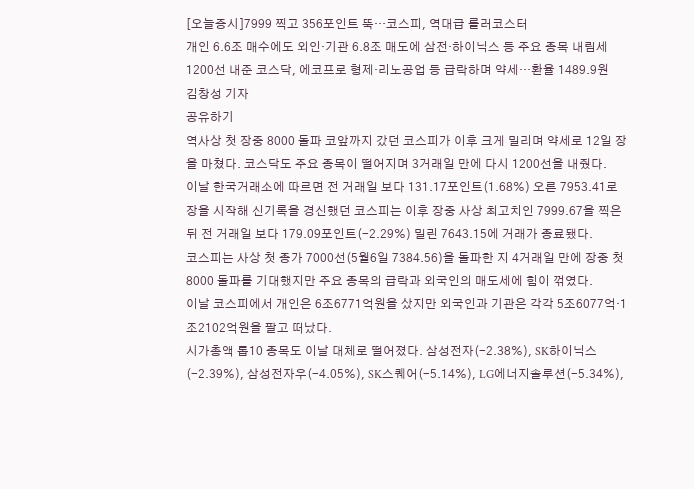[오늘증시]7999 찍고 356포인트 뚝…코스피, 역대급 롤러코스터
개인 6.6조 매수에도 외인·기관 6.8조 매도에 삼전·하이닉스 등 주요 종목 내림세
1200선 내준 코스닥, 에코프로 형제·리노공업 등 급락하며 약세…환율 1489.9원
김창성 기자
공유하기
역사상 첫 장중 8000 돌파 코앞까지 갔던 코스피가 이후 크게 밀리며 약세로 12일 장을 마쳤다. 코스닥도 주요 종목이 떨어지며 3거래일 만에 다시 1200선을 내줬다.
이날 한국거래소에 따르면 전 거래일 보다 131.17포인트(1.68%) 오른 7953.41로 장을 시작해 신기록을 경신했던 코스피는 이후 장중 사상 최고치인 7999.67을 찍은 뒤 전 거래일 보다 179.09포인트(-2.29%) 밀린 7643.15에 거래가 종료됐다.
코스피는 사상 첫 종가 7000선(5월6일 7384.56)을 돌파한 지 4거래일 만에 장중 첫 8000 돌파를 기대했지만 주요 종목의 급락과 외국인의 매도세에 힘이 꺾였다.
이날 코스피에서 개인은 6조6771억원을 샀지만 외국인과 기관은 각각 5조6077억·1조2102억원을 팔고 떠났다.
시가총액 톱10 종목도 이날 대체로 떨어졌다. 삼성전자(-2.38%), SK하이닉스(-2.39%), 삼성전자우(-4.05%), SK스퀘어(-5.14%), LG에너지솔루션(-5.34%),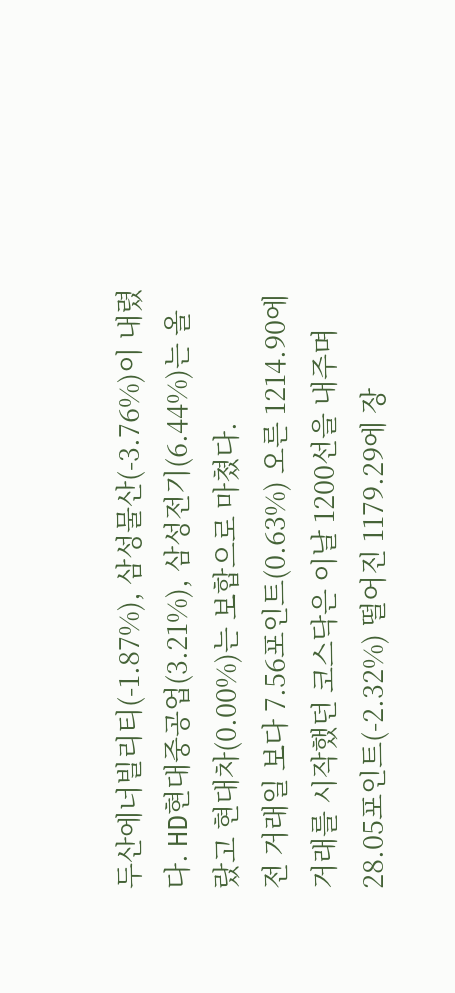두산에너빌리티(-1.87%), 삼성물산(-3.76%)이 내렸다. HD현대중공업(3.21%), 삼성전기(6.44%)는 올랐고 현대차(0.00%)는 보합으로 마쳤다.
전 거래일 보다 7.56포인트(0.63%) 오른 1214.90에 거래를 시작했던 코스닥은 이날 1200선을 내주며 28.05포인트(-2.32%) 떨어진 1179.29에 장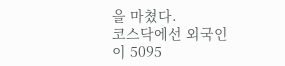을 마쳤다.
코스닥에선 외국인이 5095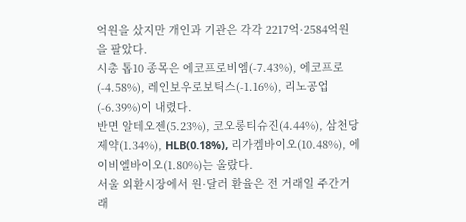억원을 샀지만 개인과 기관은 각각 2217억·2584억원을 팔았다.
시총 톱10 종목은 에코프로비엠(-7.43%), 에코프로(-4.58%), 레인보우로보틱스(-1.16%), 리노공업(-6.39%)이 내렸다.
반면 알테오젠(5.23%), 코오롱티슈진(4.44%), 삼천당제약(1.34%), HLB(0.18%), 리가켐바이오(10.48%), 에이비엘바이오(1.80%)는 올랐다.
서울 외환시장에서 원·달러 환율은 전 거래일 주간거래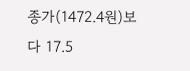종가(1472.4원)보다 17.5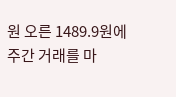원 오른 1489.9원에 주간 거래를 마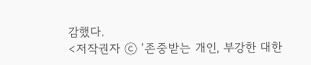감했다.
<저작권자 ⓒ ‘존중받는 개인, 부강한 대한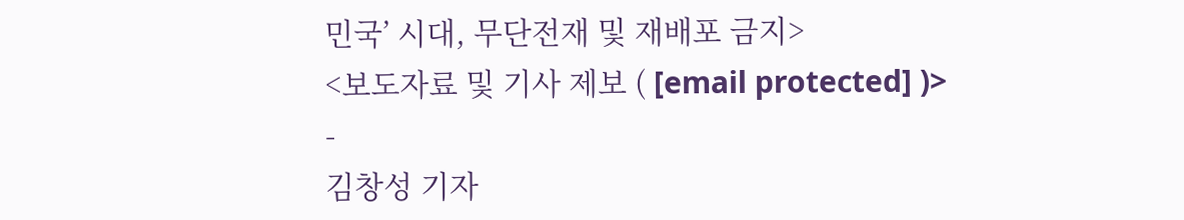민국’ 시대, 무단전재 및 재배포 금지>
<보도자료 및 기사 제보 ( [email protected] )>
-
김창성 기자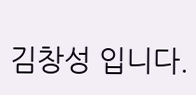김창성 입니다.